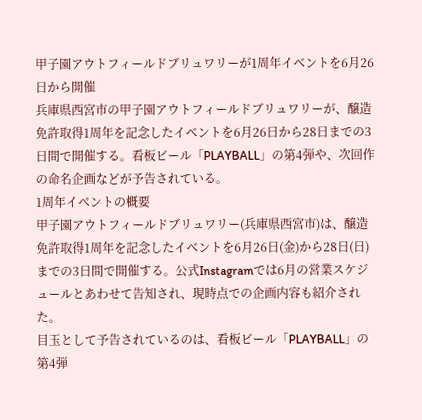甲子園アウトフィールドブリュワリーが1周年イベントを6月26日から開催
兵庫県西宮市の甲子園アウトフィールドブリュワリーが、醸造免許取得1周年を記念したイベントを6月26日から28日までの3日間で開催する。看板ビール「PLAYBALL」の第4弾や、次回作の命名企画などが予告されている。
1周年イベントの概要
甲子園アウトフィールドブリュワリー(兵庫県西宮市)は、醸造免許取得1周年を記念したイベントを6月26日(金)から28日(日)までの3日間で開催する。公式Instagramでは6月の営業スケジュールとあわせて告知され、現時点での企画内容も紹介された。
目玉として予告されているのは、看板ビール「PLAYBALL」の第4弾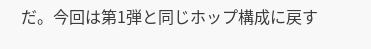だ。今回は第1弾と同じホップ構成に戻す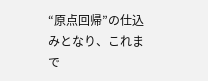“原点回帰”の仕込みとなり、これまで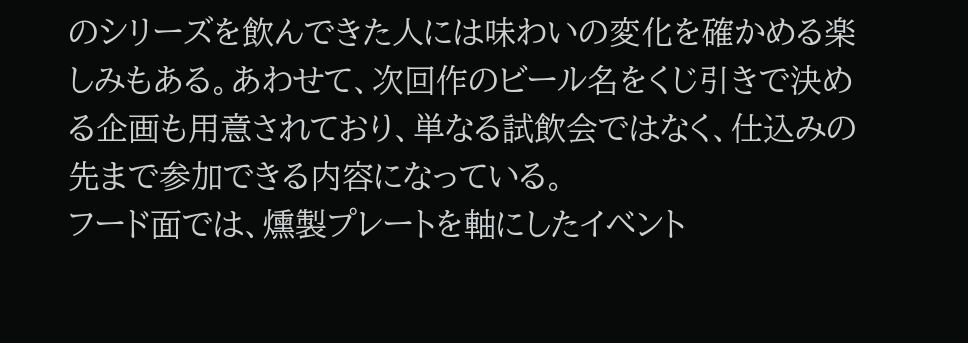のシリーズを飲んできた人には味わいの変化を確かめる楽しみもある。あわせて、次回作のビール名をくじ引きで決める企画も用意されており、単なる試飲会ではなく、仕込みの先まで参加できる内容になっている。
フード面では、燻製プレートを軸にしたイベント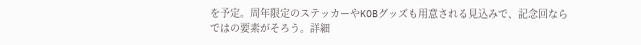を予定。周年限定のステッカーやKOBグッズも用意される見込みで、記念回ならではの要素がそろう。詳細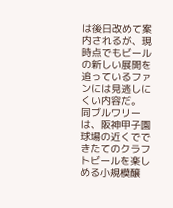は後日改めて案内されるが、現時点でもビールの新しい展開を追っているファンには見逃しにくい内容だ。
同ブルワリーは、阪神甲子園球場の近くでできたてのクラフトビールを楽しめる小規模醸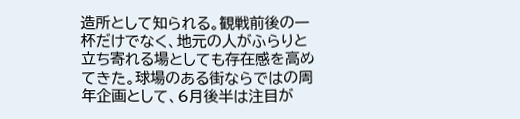造所として知られる。観戦前後の一杯だけでなく、地元の人がふらりと立ち寄れる場としても存在感を高めてきた。球場のある街ならではの周年企画として、6月後半は注目が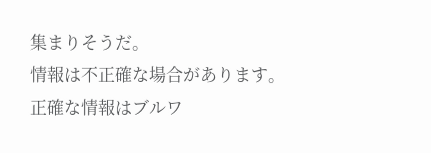集まりそうだ。
情報は不正確な場合があります。正確な情報はブルワ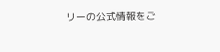リーの公式情報をご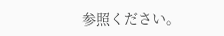参照ください。